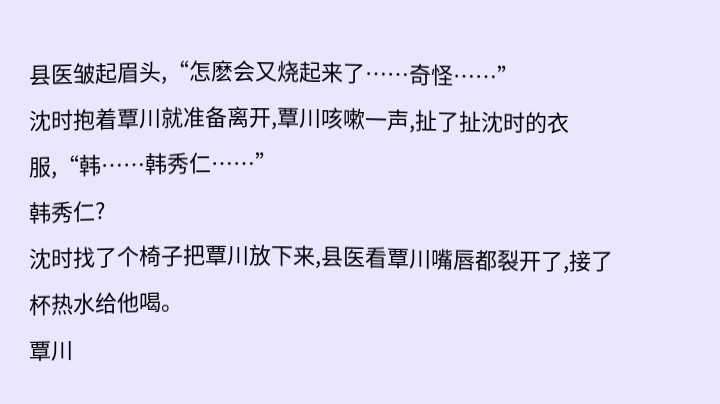县医皱起眉头,“怎麽会又烧起来了……奇怪……”
沈时抱着覃川就准备离开,覃川咳嗽一声,扯了扯沈时的衣服,“韩……韩秀仁……”
韩秀仁?
沈时找了个椅子把覃川放下来,县医看覃川嘴唇都裂开了,接了杯热水给他喝。
覃川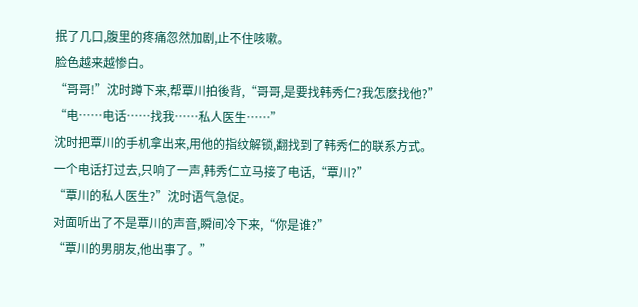抿了几口,腹里的疼痛忽然加剧,止不住咳嗽。
脸色越来越惨白。
“哥哥!”沈时蹲下来,帮覃川拍後背,“哥哥,是要找韩秀仁?我怎麽找他?”
“电……电话……找我……私人医生……”
沈时把覃川的手机拿出来,用他的指纹解锁,翻找到了韩秀仁的联系方式。
一个电话打过去,只响了一声,韩秀仁立马接了电话,“覃川?”
“覃川的私人医生?”沈时语气急促。
对面听出了不是覃川的声音,瞬间冷下来,“你是谁?”
“覃川的男朋友,他出事了。”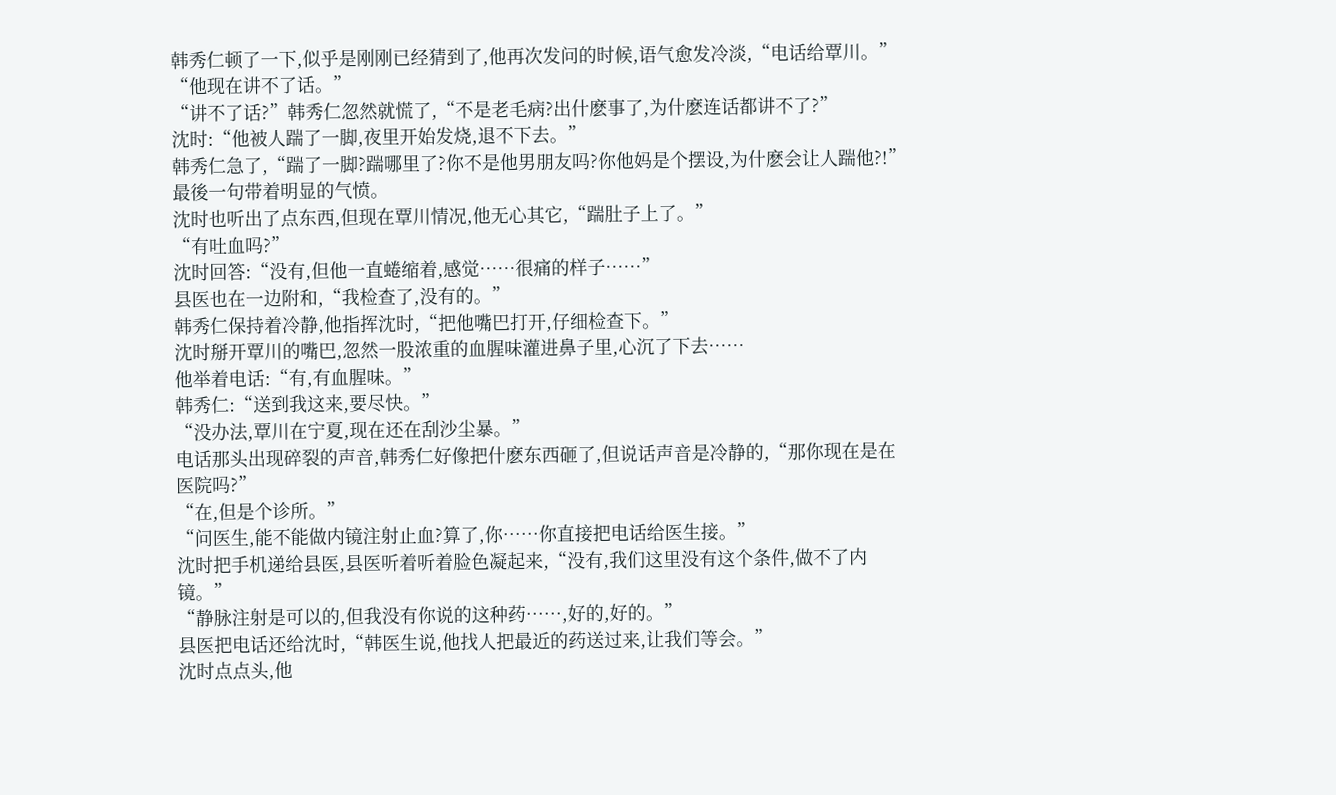韩秀仁顿了一下,似乎是刚刚已经猜到了,他再次发问的时候,语气愈发冷淡,“电话给覃川。”
“他现在讲不了话。”
“讲不了话?”韩秀仁忽然就慌了,“不是老毛病?出什麽事了,为什麽连话都讲不了?”
沈时:“他被人踹了一脚,夜里开始发烧,退不下去。”
韩秀仁急了,“踹了一脚?踹哪里了?你不是他男朋友吗?你他妈是个摆设,为什麽会让人踹他?!”
最後一句带着明显的气愤。
沈时也听出了点东西,但现在覃川情况,他无心其它,“踹肚子上了。”
“有吐血吗?”
沈时回答:“没有,但他一直蜷缩着,感觉……很痛的样子……”
县医也在一边附和,“我检查了,没有的。”
韩秀仁保持着冷静,他指挥沈时,“把他嘴巴打开,仔细检查下。”
沈时掰开覃川的嘴巴,忽然一股浓重的血腥味灌进鼻子里,心沉了下去……
他举着电话:“有,有血腥味。”
韩秀仁:“送到我这来,要尽快。”
“没办法,覃川在宁夏,现在还在刮沙尘暴。”
电话那头出现碎裂的声音,韩秀仁好像把什麽东西砸了,但说话声音是冷静的,“那你现在是在医院吗?”
“在,但是个诊所。”
“问医生,能不能做内镜注射止血?算了,你……你直接把电话给医生接。”
沈时把手机递给县医,县医听着听着脸色凝起来,“没有,我们这里没有这个条件,做不了内镜。”
“静脉注射是可以的,但我没有你说的这种药……,好的,好的。”
县医把电话还给沈时,“韩医生说,他找人把最近的药送过来,让我们等会。”
沈时点点头,他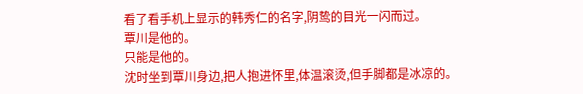看了看手机上显示的韩秀仁的名字,阴鸷的目光一闪而过。
覃川是他的。
只能是他的。
沈时坐到覃川身边,把人抱进怀里,体温滚烫,但手脚都是冰凉的。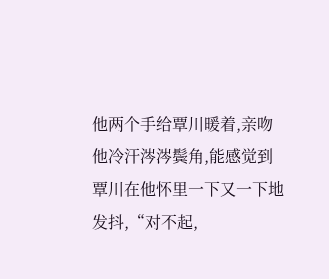他两个手给覃川暖着,亲吻他冷汗涔涔鬓角,能感觉到覃川在他怀里一下又一下地发抖,“对不起,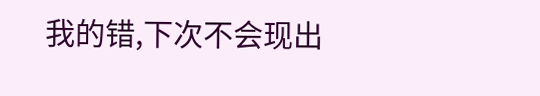我的错,下次不会现出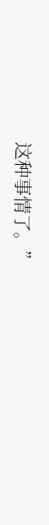这种事情了。”